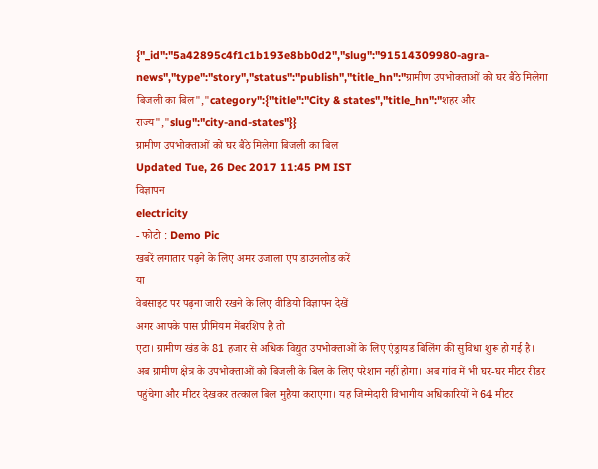{"_id":"5a42895c4f1c1b193e8bb0d2","slug":"91514309980-agra-news","type":"story","status":"publish","title_hn":"ग्रामीण उपभोक्ताओं को घर बैठे मिलेगा बिजली का बिल","category":{"title":"City & states","title_hn":"शहर और राज्य","slug":"city-and-states"}}
ग्रामीण उपभोक्ताओं को घर बैठे मिलेगा बिजली का बिल
Updated Tue, 26 Dec 2017 11:45 PM IST
विज्ञापन
electricity
- फोटो : Demo Pic
खबरें लगातार पढ़ने के लिए अमर उजाला एप डाउनलोड करें
या
वेबसाइट पर पढ़ना जारी रखने के लिए वीडियो विज्ञापन देखें
अगर आपके पास प्रीमियम मेंबरशिप है तो
एटा। ग्रामीण खंड के 81 हजार से अधिक विद्युत उपभोक्ताओं के लिए एंड्रायड बिलिंग की सुविधा शुरू हो गई है। अब ग्रामीण क्षेत्र के उपभोक्ताओं को बिजली के बिल के लिए परेशान नहीं होगा। अब गांव में भी घर-घर मीटर रीडर पहुंचेगा और मीटर देखकर तत्काल बिल मुहैया कराएगा। यह जिम्मेदारी विभागीय अधिकारियों ने 64 मीटर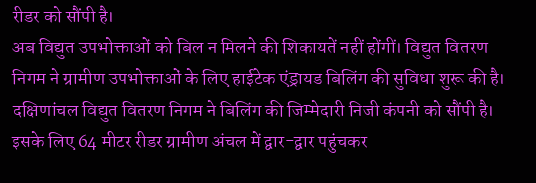रीडर को सौंपी है।
अब विद्युत उपभोक्ताओं को बिल न मिलने की शिकायतें नहीं होंगीं। विद्युत वितरण निगम ने ग्रामीण उपभोक्ताओं के लिए हाईटेक एंड्रायड बिलिंग की सुविधा शुरू की है। दक्षिणांचल विद्युत वितरण निगम ने बिलिंग की जिम्मेदारी निजी कंपनी को सौंपी है।
इसके लिए 64 मीटर रीडर ग्रामीण अंचल में द्वार-द्वार पहुंचकर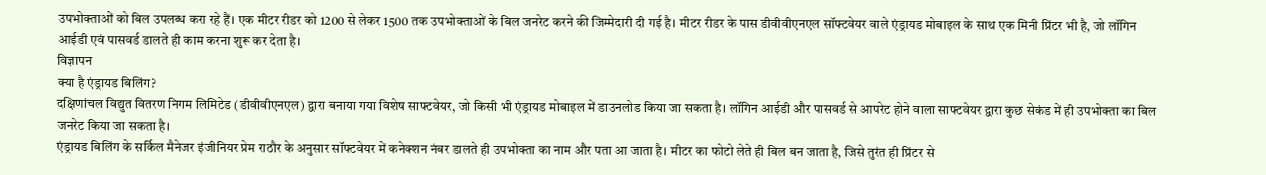उपभोक्ताओं को बिल उपलब्ध करा रहे हैं। एक मीटर रीडर को 1200 से लेकर 1500 तक उपभोक्ताओं के बिल जनरेट करने की जिम्मेदारी दी गई है। मीटर रीडर के पास डीवीवीएनएल सॉफ्टवेयर वाले एंड्रायड मोबाइल के साथ एक मिनी प्रिंटर भी है, जो लॉगिन आईडी एवं पासवर्ड डालते ही काम करना शुरू कर देता है।
विज्ञापन
क्या है एंड्रायड बिलिंग?
दक्षिणांचल विद्युत वितरण निगम लिमिटेड (डीवीवीएनएल) द्वारा बनाया गया विशेष साफ्टवेयर, जो किसी भी एंड्रायड मोबाइल में डाउनलोड किया जा सकता है। लॉगिन आईडी और पासवर्ड से आपरेट होने वाला साफ्टवेयर द्वारा कुछ सेकंड में ही उपभोक्ता का बिल जनरेट किया जा सकता है।
एंड्रायड बिलिंग के सर्किल मैनेजर इंजीनियर प्रेम राठौर के अनुसार सॉफ्टवेयर में कनेक्शन नंबर डालते ही उपभोक्ता का नाम और पता आ जाता है। मीटर का फोटो लेते ही बिल बन जाता है, जिसे तुरंत ही प्रिंटर से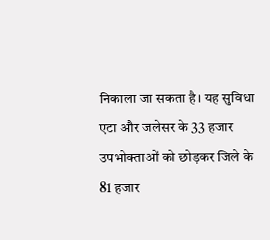निकाला जा सकता है। यह सुविधा एटा और जलेसर के 33 हजार उपभोक्ताओं को छोड़कर जिले के 81 हजार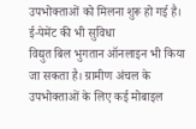उपभोक्ताओं को मिलना शुरू हो गई है।
ई-पेमेंट की भी सुविधा
विद्युत बिल भुगतान ऑनलाइन भी किया जा सकता है। ग्रामीण अंचल के उपभोक्ताओं के लिए कई मोबाइल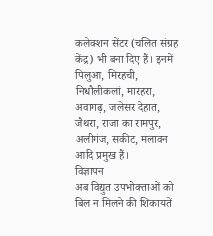कलेक्शन सेंटर (चलित संग्रह केंद्र) भी बना दिए हैं। इनमें पिलुआ, मिरहची, निधौलीकलां, मारहरा, अवागढ़, जलेसर देहात, जैथरा, राजा का रामपुर, अलीगंज, सकीट, मलावन आदि प्रमुख हैं।
विज्ञापन
अब विद्युत उपभोक्ताओं को बिल न मिलने की शिकायतें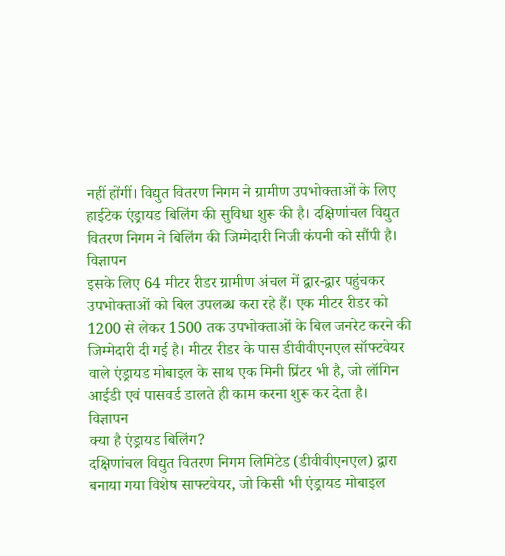नहीं होंगीं। विद्युत वितरण निगम ने ग्रामीण उपभोक्ताओं के लिए हाईटेक एंड्रायड बिलिंग की सुविधा शुरू की है। दक्षिणांचल विद्युत वितरण निगम ने बिलिंग की जिम्मेदारी निजी कंपनी को सौंपी है।
विज्ञापन
इसके लिए 64 मीटर रीडर ग्रामीण अंचल में द्वार-द्वार पहुंचकर उपभोक्ताओं को बिल उपलब्ध करा रहे हैं। एक मीटर रीडर को 1200 से लेकर 1500 तक उपभोक्ताओं के बिल जनरेट करने की जिम्मेदारी दी गई है। मीटर रीडर के पास डीवीवीएनएल सॉफ्टवेयर वाले एंड्रायड मोबाइल के साथ एक मिनी प्रिंटर भी है, जो लॉगिन आईडी एवं पासवर्ड डालते ही काम करना शुरू कर देता है।
विज्ञापन
क्या है एंड्रायड बिलिंग?
दक्षिणांचल विद्युत वितरण निगम लिमिटेड (डीवीवीएनएल) द्वारा बनाया गया विशेष साफ्टवेयर, जो किसी भी एंड्रायड मोबाइल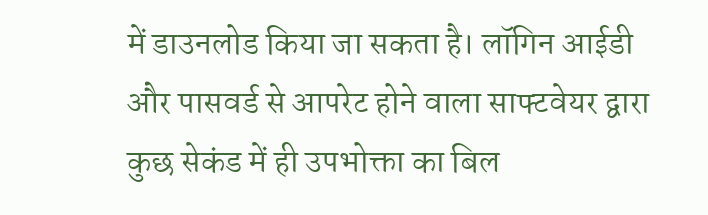में डाउनलोड किया जा सकता है। लॉगिन आईडी और पासवर्ड से आपरेट होने वाला साफ्टवेयर द्वारा कुछ सेकंड में ही उपभोक्ता का बिल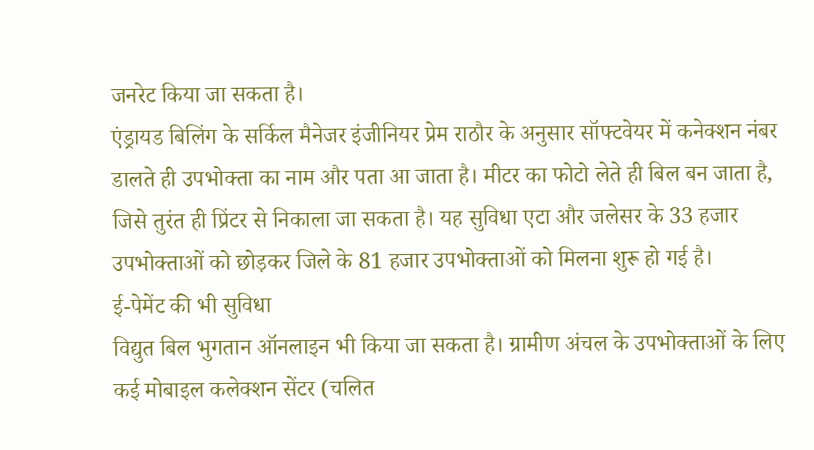जनरेट किया जा सकता है।
एंड्रायड बिलिंग के सर्किल मैनेजर इंजीनियर प्रेम राठौर के अनुसार सॉफ्टवेयर में कनेक्शन नंबर डालते ही उपभोक्ता का नाम और पता आ जाता है। मीटर का फोटो लेते ही बिल बन जाता है, जिसे तुरंत ही प्रिंटर से निकाला जा सकता है। यह सुविधा एटा और जलेसर के 33 हजार उपभोक्ताओं को छोड़कर जिले के 81 हजार उपभोक्ताओं को मिलना शुरू हो गई है।
ई-पेमेंट की भी सुविधा
विद्युत बिल भुगतान ऑनलाइन भी किया जा सकता है। ग्रामीण अंचल के उपभोक्ताओं के लिए कई मोबाइल कलेक्शन सेंटर (चलित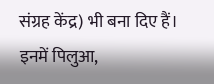संग्रह केंद्र) भी बना दिए हैं। इनमें पिलुआ,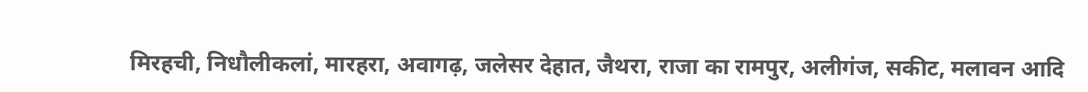मिरहची, निधौलीकलां, मारहरा, अवागढ़, जलेसर देहात, जैथरा, राजा का रामपुर, अलीगंज, सकीट, मलावन आदि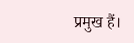प्रमुख हैं।